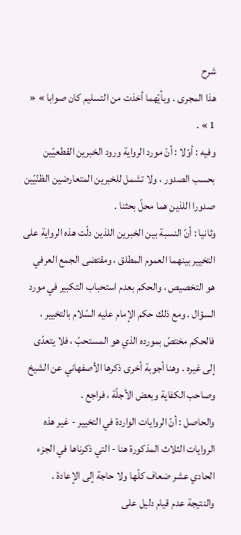شرح
هذا المجرى . وبأيّهما أخذت من التسليم كان صوابا » « 1 » .
وفيه : أوّلا : أنّ مورد الرواية ورود الخبرين القطعيّين بحسب الصدور ، ولا تشمل للخبرين المتعارضين الظنّيّين صدورا اللذين هما محلّ بحثنا .
وثانيا : أنّ النسبة بين الخبرين اللذين دلّت هذه الرواية على التخيير بينهما العموم المطلق ، ومقتضى الجمع العرفي هو التخصيص ، والحكم بعدم استحباب التكبير في مورد السؤال . ومع ذلك حكم الإمام عليه السّلام بالتخيير ، فالحكم مختصّ بمورده الذي هو المستحبّ ، فلا يتعدّى إلى غيره . وهنا أجوبة أخرى ذكرها الأصفهاني عن الشيخ وصاحب الكفاية وبعض الأجلّة ، فراجع .
والحاصل : أنّ الروايات الواردة في التخيير - غير هذه الروايات الثلاث المذكورة هنا - التي ذكرناها في الجزء الحادي عشر ضعاف كلّها ولا حاجة إلى الإعادة .
والنتيجة عدم قيام دليل على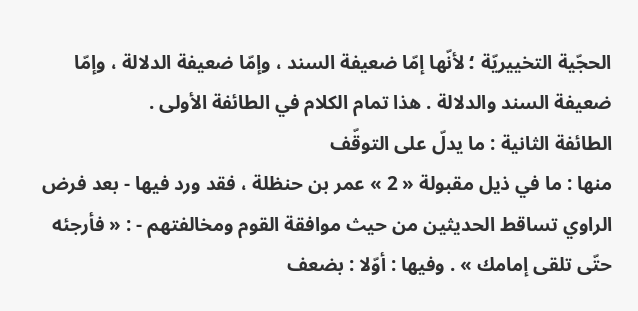الحجّية التخييريّة ؛ لأنّها إمّا ضعيفة السند ، وإمّا ضعيفة الدلالة ، وإمّا ضعيفة السند والدلالة . هذا تمام الكلام في الطائفة الأولى .
الطائفة الثانية : ما يدلّ على التوقّف
منها : ما في ذيل مقبولة « 2 » عمر بن حنظلة ، فقد ورد فيها - بعد فرض الراوي تساقط الحديثين من حيث موافقة القوم ومخالفتهم - : « فأرجئه حتّى تلقى إمامك » . وفيها : أوّلا : بضعف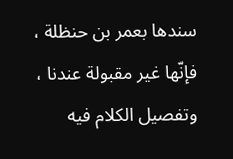سندها بعمر بن حنظلة ، فإنّها غير مقبولة عندنا ، وتفصيل الكلام فيه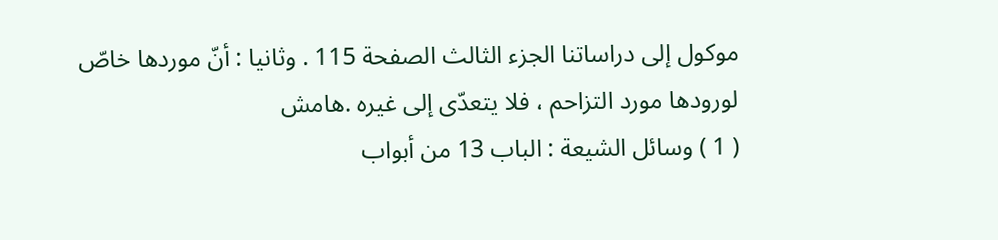موكول إلى دراساتنا الجزء الثالث الصفحة 115 . وثانيا : أنّ موردها خاصّ لورودها مورد التزاحم ، فلا يتعدّى إلى غيره .هامش
( 1 ) وسائل الشيعة : الباب 13 من أبواب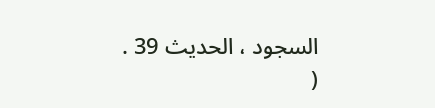السجود ، الحديث 39 .
(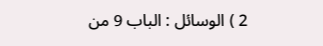2 ) الوسائل : الباب 9 من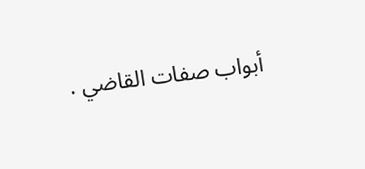أبواب صفات القاضي .